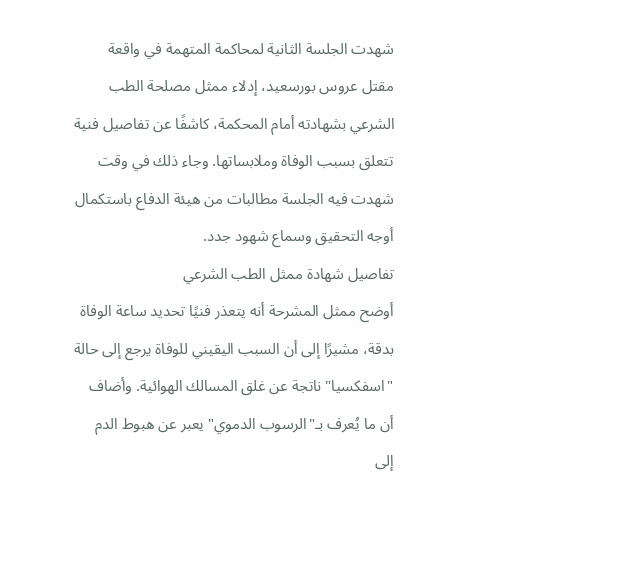شهدت الجلسة الثانية لمحاكمة المتهمة في واقعة مقتل عروس بورسعيد، إدلاء ممثل مصلحة الطب الشرعي بشهادته أمام المحكمة، كاشفًا عن تفاصيل فنية تتعلق بسبب الوفاة وملابساتها. وجاء ذلك في وقت شهدت فيه الجلسة مطالبات من هيئة الدفاع باستكمال أوجه التحقيق وسماع شهود جدد.
تفاصيل شهادة ممثل الطب الشرعي
أوضح ممثل المشرحة أنه يتعذر فنيًا تحديد ساعة الوفاة بدقة، مشيرًا إلى أن السبب اليقيني للوفاة يرجع إلى حالة "اسفكسيا" ناتجة عن غلق المسالك الهوائية. وأضاف أن ما يُعرف بـ"الرسوب الدموي" يعبر عن هبوط الدم إلى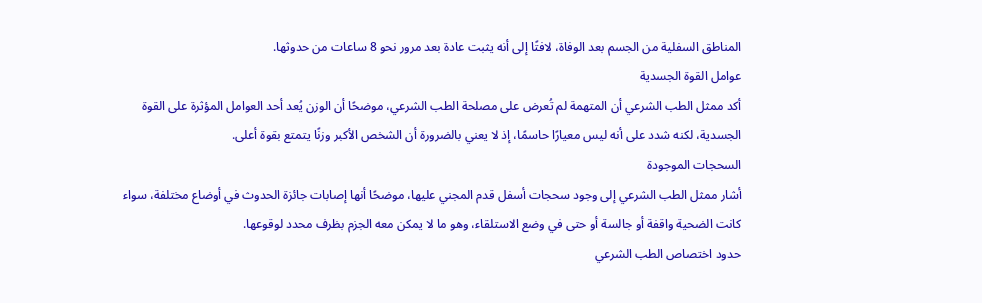المناطق السفلية من الجسم بعد الوفاة، لافتًا إلى أنه يثبت عادة بعد مرور نحو 8 ساعات من حدوثها.
عوامل القوة الجسدية
أكد ممثل الطب الشرعي أن المتهمة لم تُعرض على مصلحة الطب الشرعي، موضحًا أن الوزن يُعد أحد العوامل المؤثرة على القوة الجسدية، لكنه شدد على أنه ليس معيارًا حاسمًا، إذ لا يعني بالضرورة أن الشخص الأكبر وزنًا يتمتع بقوة أعلى.
السحجات الموجودة
أشار ممثل الطب الشرعي إلى وجود سحجات أسفل قدم المجني عليها، موضحًا أنها إصابات جائزة الحدوث في أوضاع مختلفة، سواء كانت الضحية واقفة أو جالسة أو حتى في وضع الاستلقاء، وهو ما لا يمكن معه الجزم بظرف محدد لوقوعها.
حدود اختصاص الطب الشرعي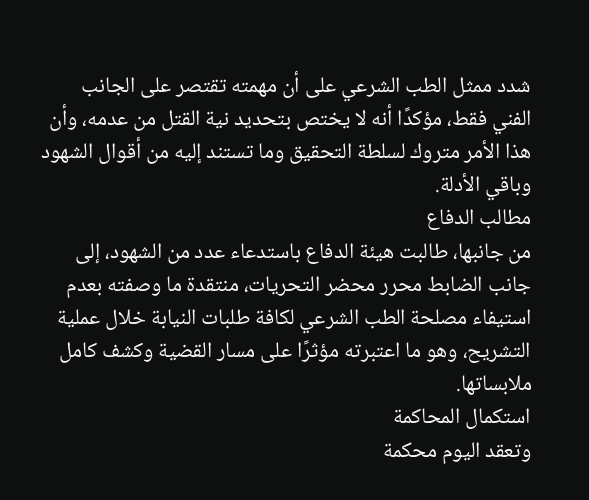شدد ممثل الطب الشرعي على أن مهمته تقتصر على الجانب الفني فقط، مؤكدًا أنه لا يختص بتحديد نية القتل من عدمه، وأن هذا الأمر متروك لسلطة التحقيق وما تستند إليه من أقوال الشهود وباقي الأدلة.
مطالب الدفاع
من جانبها، طالبت هيئة الدفاع باستدعاء عدد من الشهود، إلى جانب الضابط محرر محضر التحريات، منتقدة ما وصفته بعدم استيفاء مصلحة الطب الشرعي لكافة طلبات النيابة خلال عملية التشريح، وهو ما اعتبرته مؤثرًا على مسار القضية وكشف كامل ملابساتها.
استكمال المحاكمة
وتعقد اليوم محكمة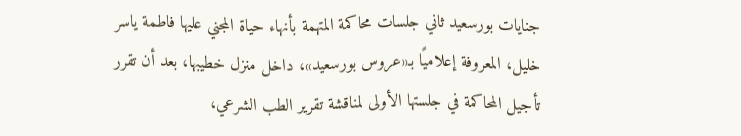جنايات بورسعيد ثاني جلسات محاكمة المتهمة بأنهاء حياة المجني عليها فاطمة ياسر خليل، المعروفة إعلاميًا بـ«عروس بورسعيد»، داخل منزل خطيبها، بعد أن تقرر تأجيل المحاكمة في جلستها الأولى لمناقشة تقرير الطب الشرعي،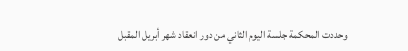وحددت المحكمة جلسة اليوم الثاني من دور انعقاد شهر أبريل المقبل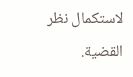لاستكمال نظر القضية.